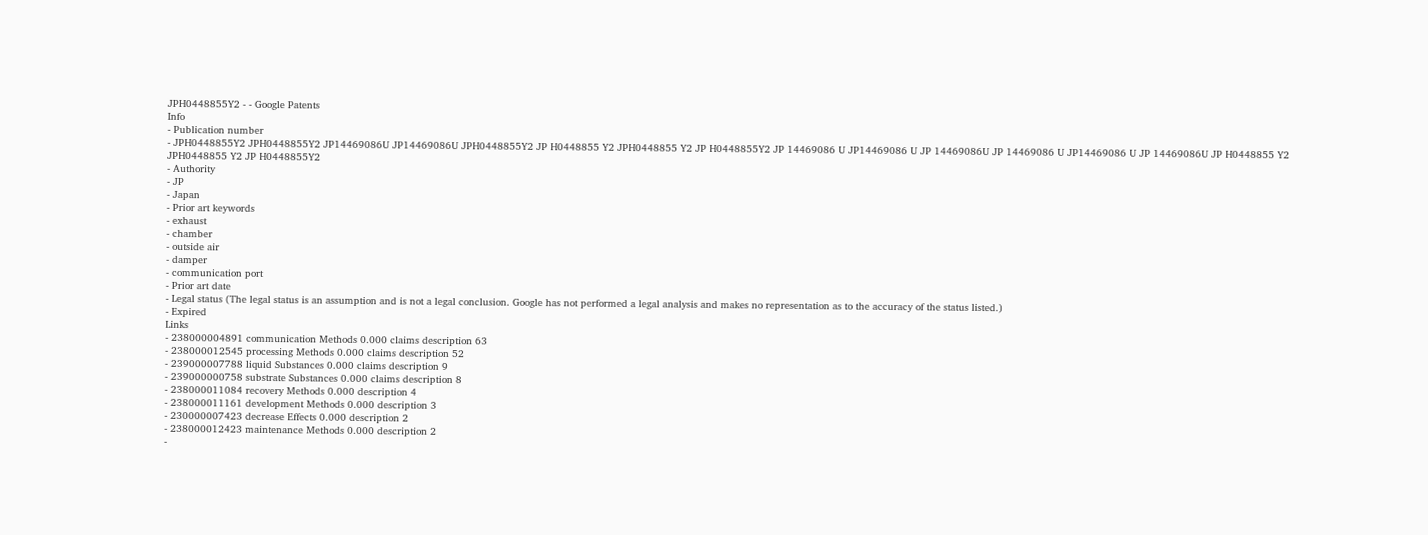JPH0448855Y2 - - Google Patents
Info
- Publication number
- JPH0448855Y2 JPH0448855Y2 JP14469086U JP14469086U JPH0448855Y2 JP H0448855 Y2 JPH0448855 Y2 JP H0448855Y2 JP 14469086 U JP14469086 U JP 14469086U JP 14469086 U JP14469086 U JP 14469086U JP H0448855 Y2 JPH0448855 Y2 JP H0448855Y2
- Authority
- JP
- Japan
- Prior art keywords
- exhaust
- chamber
- outside air
- damper
- communication port
- Prior art date
- Legal status (The legal status is an assumption and is not a legal conclusion. Google has not performed a legal analysis and makes no representation as to the accuracy of the status listed.)
- Expired
Links
- 238000004891 communication Methods 0.000 claims description 63
- 238000012545 processing Methods 0.000 claims description 52
- 239000007788 liquid Substances 0.000 claims description 9
- 239000000758 substrate Substances 0.000 claims description 8
- 238000011084 recovery Methods 0.000 description 4
- 238000011161 development Methods 0.000 description 3
- 230000007423 decrease Effects 0.000 description 2
- 238000012423 maintenance Methods 0.000 description 2
-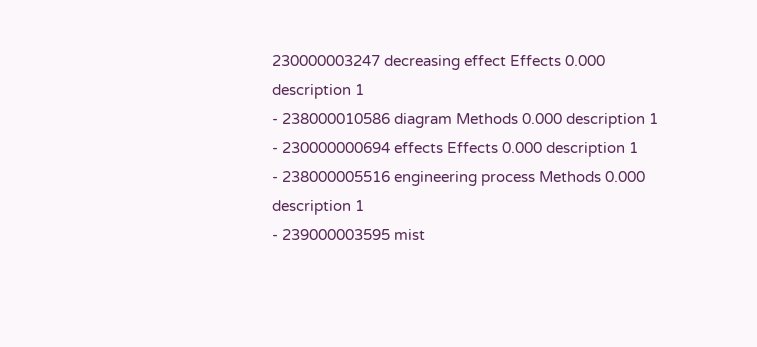230000003247 decreasing effect Effects 0.000 description 1
- 238000010586 diagram Methods 0.000 description 1
- 230000000694 effects Effects 0.000 description 1
- 238000005516 engineering process Methods 0.000 description 1
- 239000003595 mist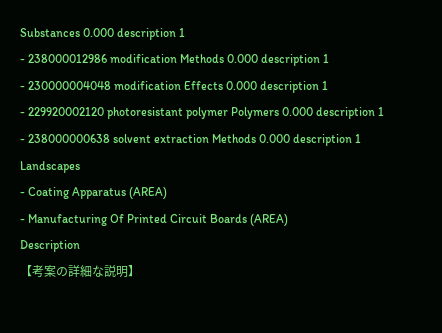Substances 0.000 description 1
- 238000012986 modification Methods 0.000 description 1
- 230000004048 modification Effects 0.000 description 1
- 229920002120 photoresistant polymer Polymers 0.000 description 1
- 238000000638 solvent extraction Methods 0.000 description 1
Landscapes
- Coating Apparatus (AREA)
- Manufacturing Of Printed Circuit Boards (AREA)
Description
【考案の詳細な説明】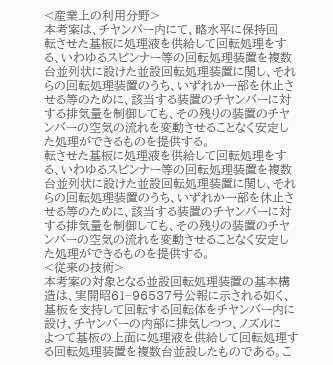<産業上の利用分野>
本考案は、チヤンバー内にて、略水平に保持回
転させた基板に処理液を供給して回転処理をす
る、いわゆるスピンナー等の回転処理装置を複数
台並列状に設けた並設回転処理装置に関し、それ
らの回転処理装置のうち、いずれか一部を休止さ
せる等のために、該当する装置のチヤンバーに対
する排気量を制御しても、その残りの装置のチヤ
ンバーの空気の流れを変動させることなく安定し
た処理ができるものを提供する。
転させた基板に処理液を供給して回転処理をす
る、いわゆるスピンナー等の回転処理装置を複数
台並列状に設けた並設回転処理装置に関し、それ
らの回転処理装置のうち、いずれか一部を休止さ
せる等のために、該当する装置のチヤンバーに対
する排気量を制御しても、その残りの装置のチヤ
ンバーの空気の流れを変動させることなく安定し
た処理ができるものを提供する。
<従来の技術>
本考案の対象となる並設回転処理装置の基本構
造は、実開昭61−96537号公報に示される如く、
基板を支持して回転する回転体をチヤンバー内に
設け、チヤンバーの内部に排気しつつ、ノズルに
よつて基板の上面に処理液を供給して回転処理す
る回転処理装置を複数台並設したものである。こ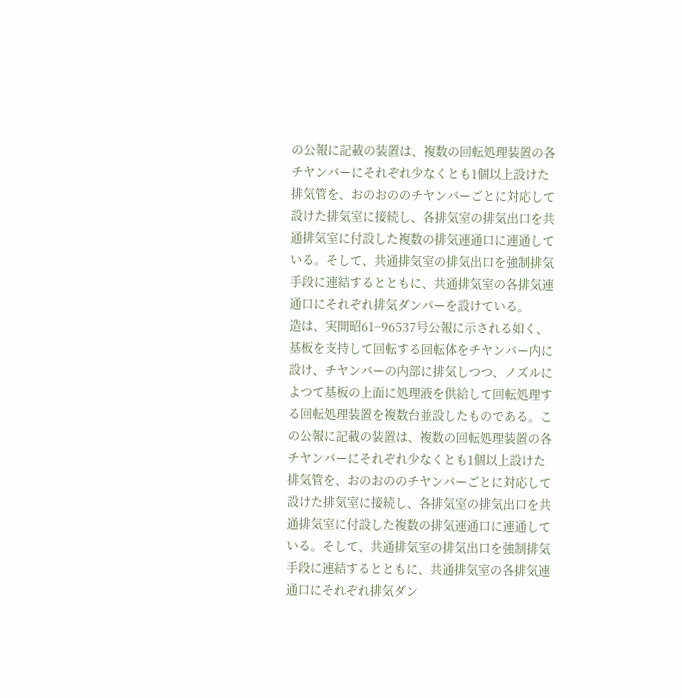の公報に記載の装置は、複数の回転処理装置の各
チヤンバーにそれぞれ少なくとも1個以上設けた
排気管を、おのおののチヤンバーごとに対応して
設けた排気室に接続し、各排気室の排気出口を共
通排気室に付設した複数の排気連通口に連通して
いる。そして、共通排気室の排気出口を強制排気
手段に連結するとともに、共通排気室の各排気連
通口にそれぞれ排気ダンパーを設けている。
造は、実開昭61−96537号公報に示される如く、
基板を支持して回転する回転体をチヤンバー内に
設け、チヤンバーの内部に排気しつつ、ノズルに
よつて基板の上面に処理液を供給して回転処理す
る回転処理装置を複数台並設したものである。こ
の公報に記載の装置は、複数の回転処理装置の各
チヤンバーにそれぞれ少なくとも1個以上設けた
排気管を、おのおののチヤンバーごとに対応して
設けた排気室に接続し、各排気室の排気出口を共
通排気室に付設した複数の排気連通口に連通して
いる。そして、共通排気室の排気出口を強制排気
手段に連結するとともに、共通排気室の各排気連
通口にそれぞれ排気ダン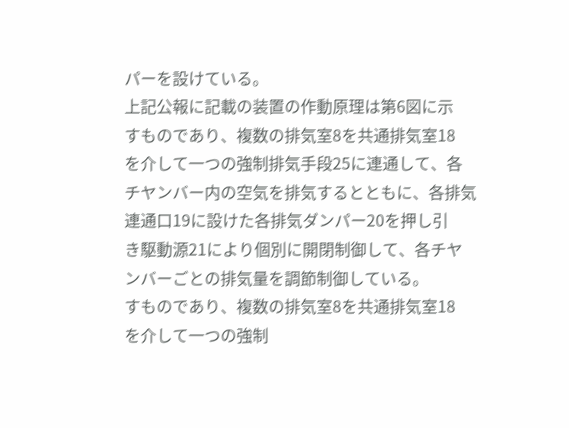パーを設けている。
上記公報に記載の装置の作動原理は第6図に示
すものであり、複数の排気室8を共通排気室18
を介して一つの強制排気手段25に連通して、各
チヤンバー内の空気を排気するとともに、各排気
連通口19に設けた各排気ダンパー20を押し引
き駆動源21により個別に開閉制御して、各チヤ
ンバーごとの排気量を調節制御している。
すものであり、複数の排気室8を共通排気室18
を介して一つの強制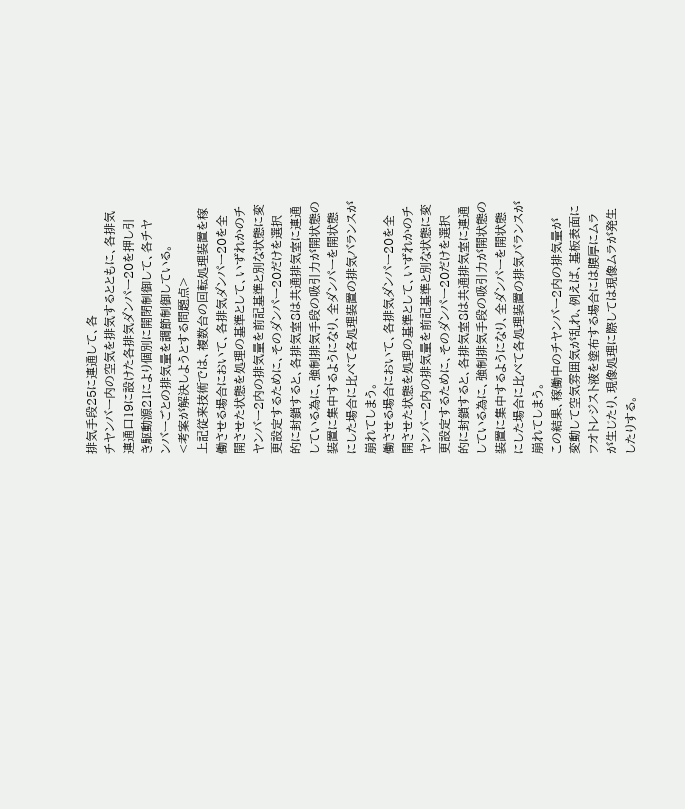排気手段25に連通して、各
チヤンバー内の空気を排気するとともに、各排気
連通口19に設けた各排気ダンパー20を押し引
き駆動源21により個別に開閉制御して、各チヤ
ンバーごとの排気量を調節制御している。
<考案が解決しようとする問題点>
上記従来技術では、複数台の回転処理装置を稼
働させる場合において、各排気ダンパー20を全
開させた状態を処理の基準として、いずれかのチ
ヤンバー2内の排気量を前記基準と別な状態に変
更設定するために、そのダンパー20だけを選択
的に封鎖すると、各排気室8は共通排気室に連通
している為に、強制排気手段の吸引力が開状態の
装置に集中するようになり、全ダンパーを開状態
にした場合に比べて各処理装置の排気バランスが
崩れてしまう。
働させる場合において、各排気ダンパー20を全
開させた状態を処理の基準として、いずれかのチ
ヤンバー2内の排気量を前記基準と別な状態に変
更設定するために、そのダンパー20だけを選択
的に封鎖すると、各排気室8は共通排気室に連通
している為に、強制排気手段の吸引力が開状態の
装置に集中するようになり、全ダンパーを開状態
にした場合に比べて各処理装置の排気バランスが
崩れてしまう。
この結果、稼働中のチヤンバー2内の排気量が
変動して空気雰囲気が乱れ、例えば、基板表面に
フオトレジスト液を塗布する場合には膜厚にムラ
が生じたり、現像処理に際しては現像ムラが発生
したりする。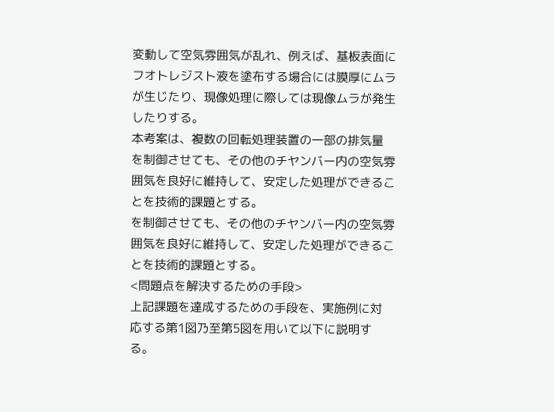変動して空気雰囲気が乱れ、例えば、基板表面に
フオトレジスト液を塗布する場合には膜厚にムラ
が生じたり、現像処理に際しては現像ムラが発生
したりする。
本考案は、複数の回転処理装置の一部の排気量
を制御させても、その他のチヤンバー内の空気雰
囲気を良好に維持して、安定した処理ができるこ
とを技術的課題とする。
を制御させても、その他のチヤンバー内の空気雰
囲気を良好に維持して、安定した処理ができるこ
とを技術的課題とする。
<問題点を解決するための手段>
上記課題を達成するための手段を、実施例に対
応する第1図乃至第5図を用いて以下に説明す
る。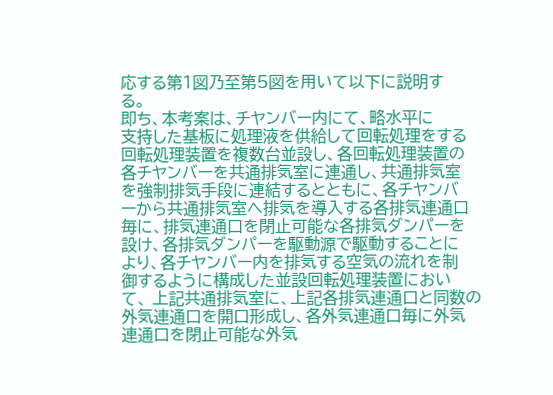応する第1図乃至第5図を用いて以下に説明す
る。
即ち、本考案は、チヤンバー内にて、略水平に
支持した基板に処理液を供給して回転処理をする
回転処理装置を複数台並設し、各回転処理装置の
各チヤンバーを共通排気室に連通し、共通排気室
を強制排気手段に連結するとともに、各チヤンバ
ーから共通排気室へ排気を導入する各排気連通口
毎に、排気連通口を閉止可能な各排気ダンパーを
設け、各排気ダンパーを駆動源で駆動することに
より、各チヤンバー内を排気する空気の流れを制
御するように構成した並設回転処理装置におい
て、 上記共通排気室に、上記各排気連通口と同数の
外気連通口を開口形成し、各外気連通口毎に外気
連通口を閉止可能な外気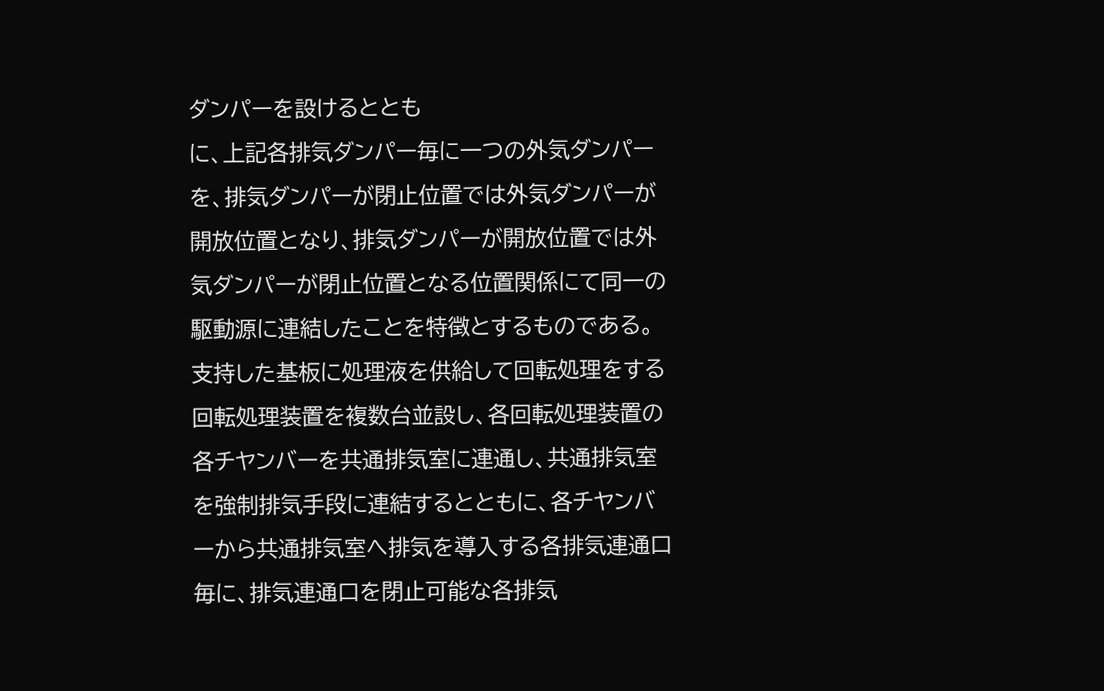ダンパーを設けるととも
に、上記各排気ダンパー毎に一つの外気ダンパー
を、排気ダンパーが閉止位置では外気ダンパーが
開放位置となり、排気ダンパーが開放位置では外
気ダンパーが閉止位置となる位置関係にて同一の
駆動源に連結したことを特徴とするものである。
支持した基板に処理液を供給して回転処理をする
回転処理装置を複数台並設し、各回転処理装置の
各チヤンバーを共通排気室に連通し、共通排気室
を強制排気手段に連結するとともに、各チヤンバ
ーから共通排気室へ排気を導入する各排気連通口
毎に、排気連通口を閉止可能な各排気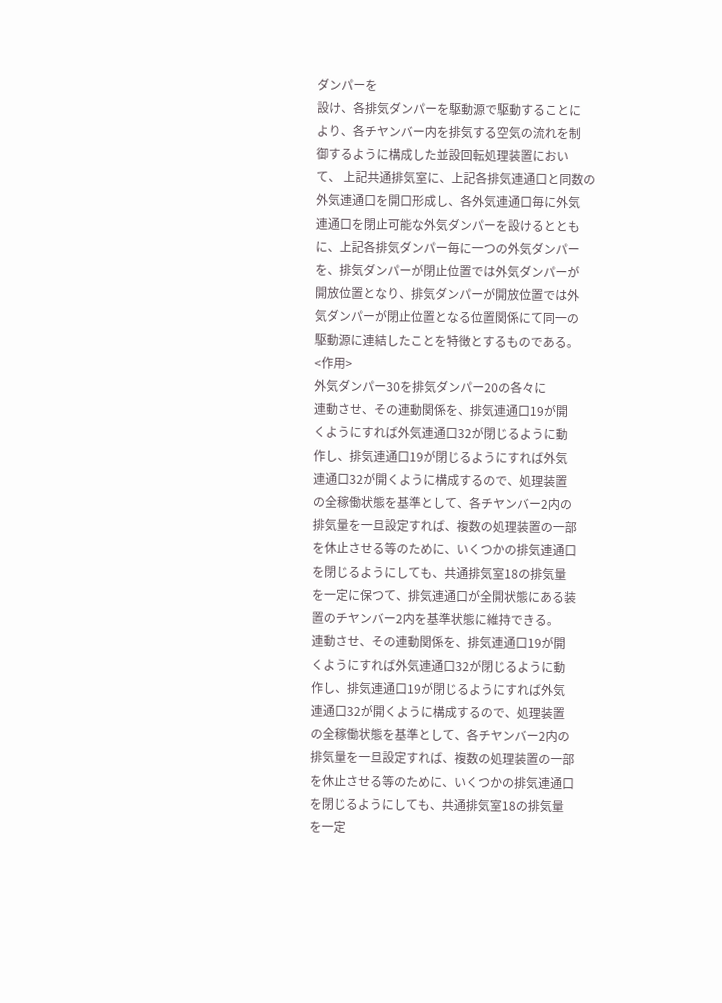ダンパーを
設け、各排気ダンパーを駆動源で駆動することに
より、各チヤンバー内を排気する空気の流れを制
御するように構成した並設回転処理装置におい
て、 上記共通排気室に、上記各排気連通口と同数の
外気連通口を開口形成し、各外気連通口毎に外気
連通口を閉止可能な外気ダンパーを設けるととも
に、上記各排気ダンパー毎に一つの外気ダンパー
を、排気ダンパーが閉止位置では外気ダンパーが
開放位置となり、排気ダンパーが開放位置では外
気ダンパーが閉止位置となる位置関係にて同一の
駆動源に連結したことを特徴とするものである。
<作用>
外気ダンパー30を排気ダンパー20の各々に
連動させ、その連動関係を、排気連通口19が開
くようにすれば外気連通口32が閉じるように動
作し、排気連通口19が閉じるようにすれば外気
連通口32が開くように構成するので、処理装置
の全稼働状態を基準として、各チヤンバー2内の
排気量を一旦設定すれば、複数の処理装置の一部
を休止させる等のために、いくつかの排気連通口
を閉じるようにしても、共通排気室18の排気量
を一定に保つて、排気連通口が全開状態にある装
置のチヤンバー2内を基準状態に維持できる。
連動させ、その連動関係を、排気連通口19が開
くようにすれば外気連通口32が閉じるように動
作し、排気連通口19が閉じるようにすれば外気
連通口32が開くように構成するので、処理装置
の全稼働状態を基準として、各チヤンバー2内の
排気量を一旦設定すれば、複数の処理装置の一部
を休止させる等のために、いくつかの排気連通口
を閉じるようにしても、共通排気室18の排気量
を一定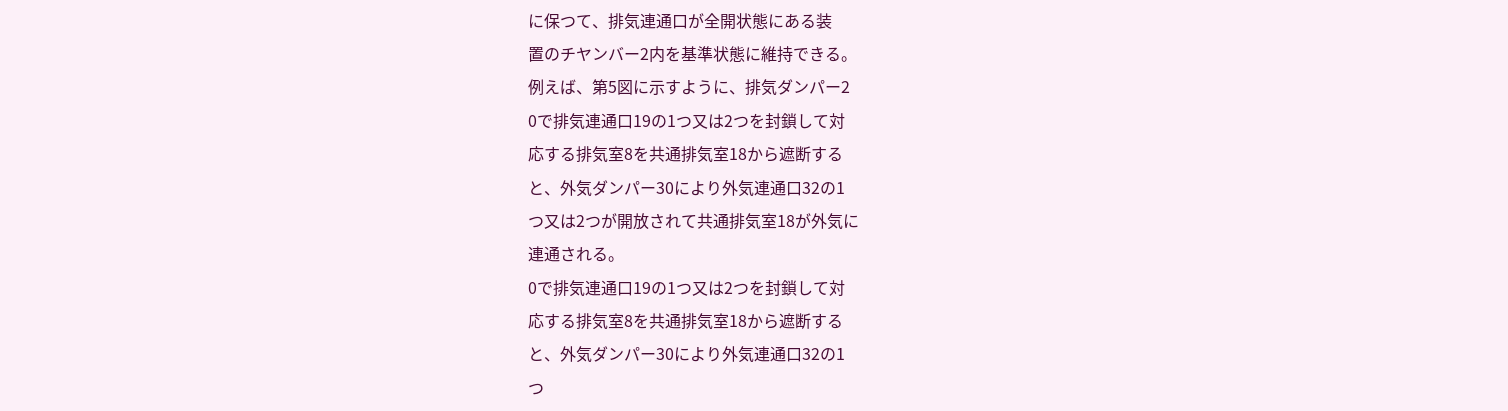に保つて、排気連通口が全開状態にある装
置のチヤンバー2内を基準状態に維持できる。
例えば、第5図に示すように、排気ダンパー2
0で排気連通口19の1つ又は2つを封鎖して対
応する排気室8を共通排気室18から遮断する
と、外気ダンパー30により外気連通口32の1
つ又は2つが開放されて共通排気室18が外気に
連通される。
0で排気連通口19の1つ又は2つを封鎖して対
応する排気室8を共通排気室18から遮断する
と、外気ダンパー30により外気連通口32の1
つ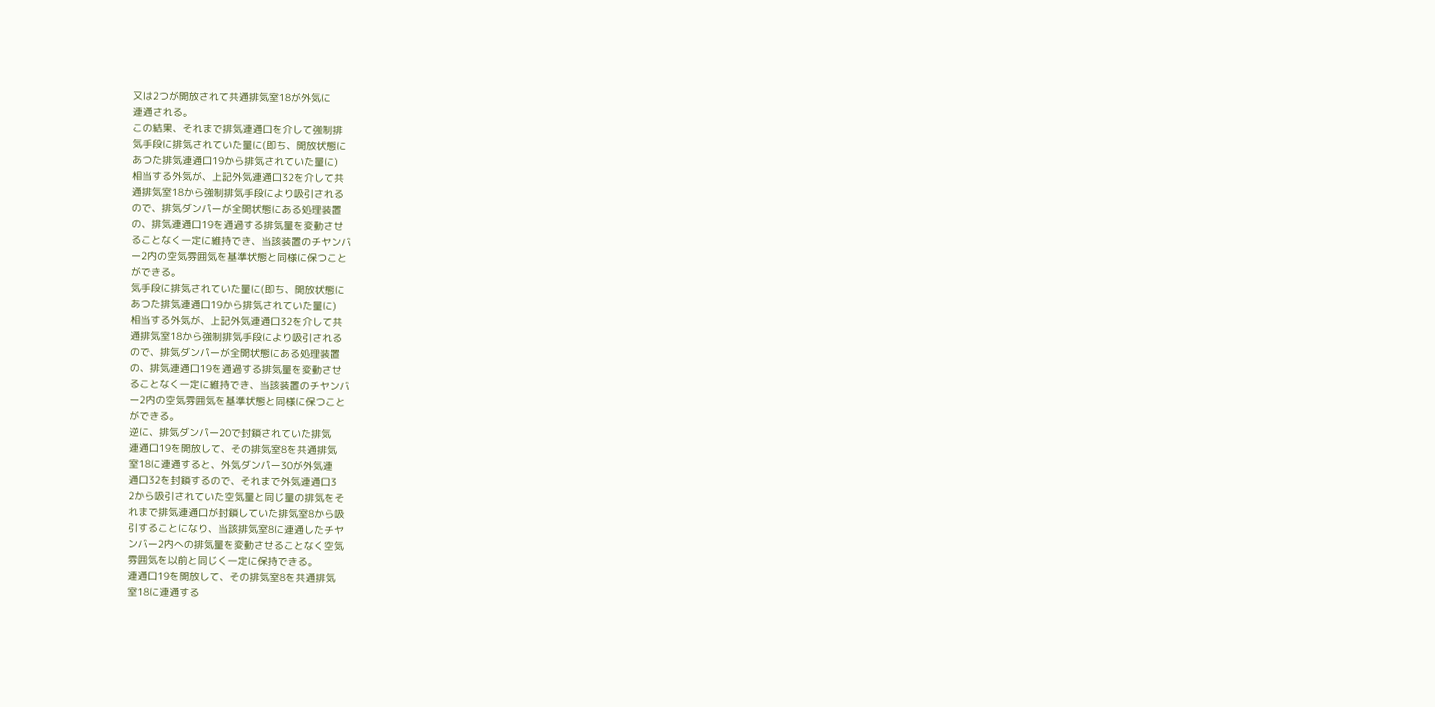又は2つが開放されて共通排気室18が外気に
連通される。
この結果、それまで排気連通口を介して強制排
気手段に排気されていた量に(即ち、開放状態に
あつた排気連通口19から排気されていた量に)
相当する外気が、上記外気連通口32を介して共
通排気室18から強制排気手段により吸引される
ので、排気ダンパーが全開状態にある処理装置
の、排気連通口19を通過する排気量を変動させ
ることなく一定に維持でき、当該装置のチヤンバ
ー2内の空気雰囲気を基準状態と同様に保つこと
ができる。
気手段に排気されていた量に(即ち、開放状態に
あつた排気連通口19から排気されていた量に)
相当する外気が、上記外気連通口32を介して共
通排気室18から強制排気手段により吸引される
ので、排気ダンパーが全開状態にある処理装置
の、排気連通口19を通過する排気量を変動させ
ることなく一定に維持でき、当該装置のチヤンバ
ー2内の空気雰囲気を基準状態と同様に保つこと
ができる。
逆に、排気ダンパー20で封鎖されていた排気
連通口19を開放して、その排気室8を共通排気
室18に連通すると、外気ダンパー30が外気連
通口32を封鎖するので、それまで外気連通口3
2から吸引されていた空気量と同じ量の排気をそ
れまで排気連通口が封鎖していた排気室8から吸
引することになり、当該排気室8に連通したチヤ
ンバー2内への排気量を変動させることなく空気
雰囲気を以前と同じく一定に保持できる。
連通口19を開放して、その排気室8を共通排気
室18に連通する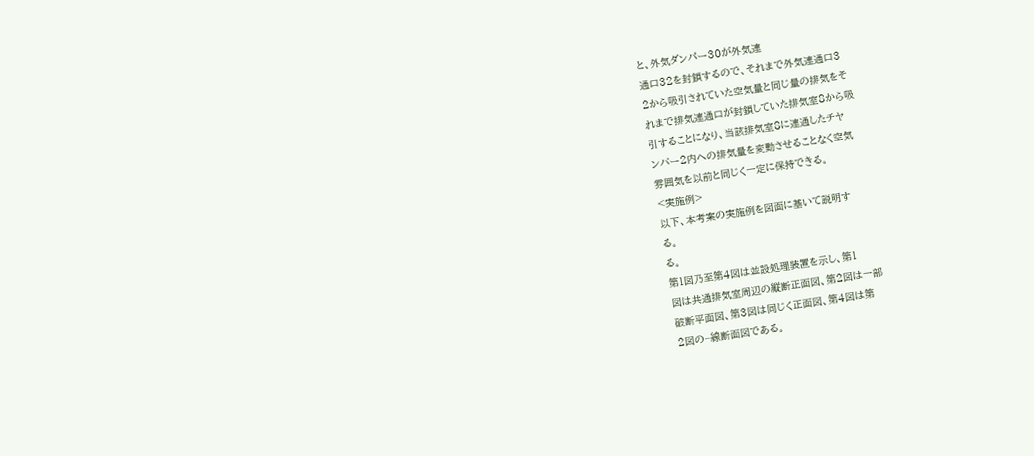と、外気ダンパー30が外気連
通口32を封鎖するので、それまで外気連通口3
2から吸引されていた空気量と同じ量の排気をそ
れまで排気連通口が封鎖していた排気室8から吸
引することになり、当該排気室8に連通したチヤ
ンバー2内への排気量を変動させることなく空気
雰囲気を以前と同じく一定に保持できる。
<実施例>
以下、本考案の実施例を図面に基いて説明す
る。
る。
第1図乃至第4図は並設処理装置を示し、第1
図は共通排気室周辺の縦断正面図、第2図は一部
破断平面図、第3図は同じく正面図、第4図は第
2図の−線断面図である。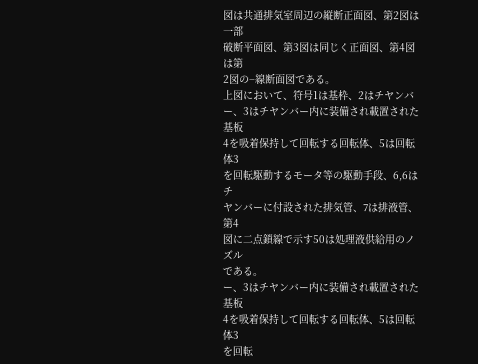図は共通排気室周辺の縦断正面図、第2図は一部
破断平面図、第3図は同じく正面図、第4図は第
2図の−線断面図である。
上図において、符号1は基枠、2はチヤンバ
ー、3はチヤンバー内に装備され載置された基板
4を吸着保持して回転する回転体、5は回転体3
を回転駆動するモータ等の駆動手段、6,6はチ
ヤンバーに付設された排気管、7は排液管、第4
図に二点鎖線で示す50は処理液供給用のノズル
である。
ー、3はチヤンバー内に装備され載置された基板
4を吸着保持して回転する回転体、5は回転体3
を回転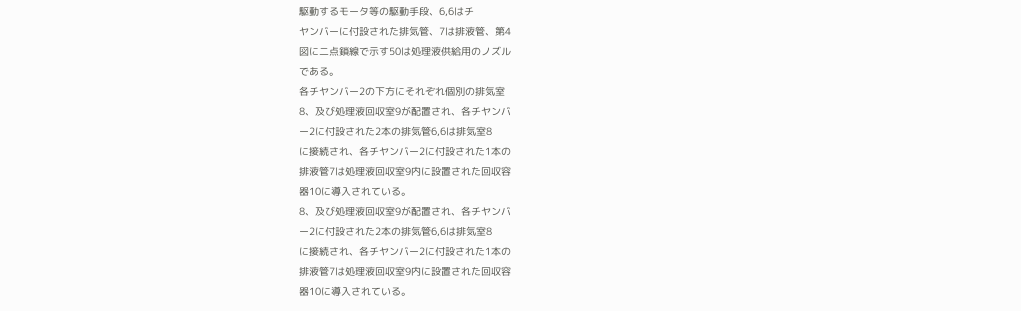駆動するモータ等の駆動手段、6,6はチ
ヤンバーに付設された排気管、7は排液管、第4
図に二点鎖線で示す50は処理液供給用のノズル
である。
各チヤンバー2の下方にそれぞれ個別の排気室
8、及び処理液回収室9が配置され、各チヤンバ
ー2に付設された2本の排気管6,6は排気室8
に接続され、各チヤンバー2に付設された1本の
排液管7は処理液回収室9内に設置された回収容
器10に導入されている。
8、及び処理液回収室9が配置され、各チヤンバ
ー2に付設された2本の排気管6,6は排気室8
に接続され、各チヤンバー2に付設された1本の
排液管7は処理液回収室9内に設置された回収容
器10に導入されている。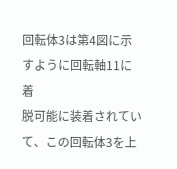回転体3は第4図に示すように回転軸11に着
脱可能に装着されていて、この回転体3を上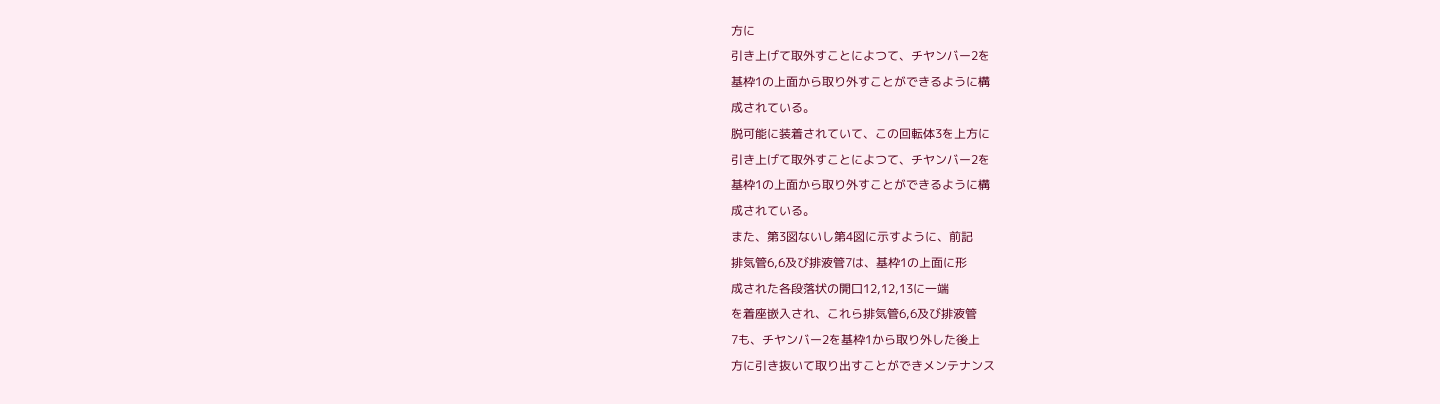方に
引き上げて取外すことによつて、チヤンバー2を
基枠1の上面から取り外すことができるように構
成されている。
脱可能に装着されていて、この回転体3を上方に
引き上げて取外すことによつて、チヤンバー2を
基枠1の上面から取り外すことができるように構
成されている。
また、第3図ないし第4図に示すように、前記
排気管6,6及び排液管7は、基枠1の上面に形
成された各段落状の開口12,12,13に一端
を着座嵌入され、これら排気管6,6及び排液管
7も、チヤンバー2を基枠1から取り外した後上
方に引き抜いて取り出すことができメンテナンス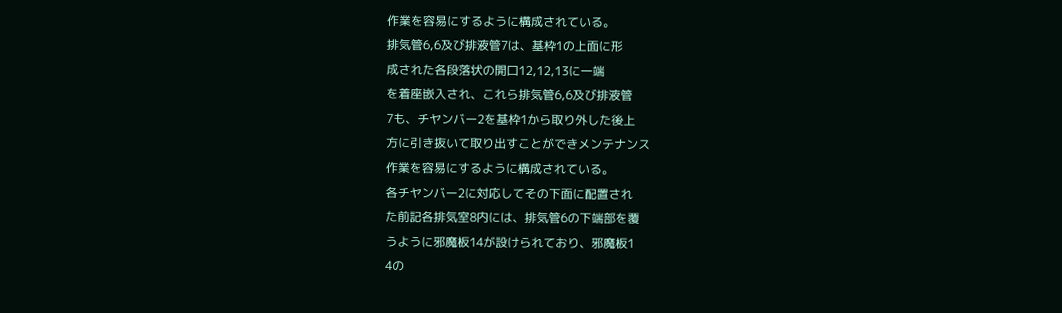作業を容易にするように構成されている。
排気管6,6及び排液管7は、基枠1の上面に形
成された各段落状の開口12,12,13に一端
を着座嵌入され、これら排気管6,6及び排液管
7も、チヤンバー2を基枠1から取り外した後上
方に引き抜いて取り出すことができメンテナンス
作業を容易にするように構成されている。
各チヤンバー2に対応してその下面に配置され
た前記各排気室8内には、排気管6の下端部を覆
うように邪魔板14が設けられており、邪魔板1
4の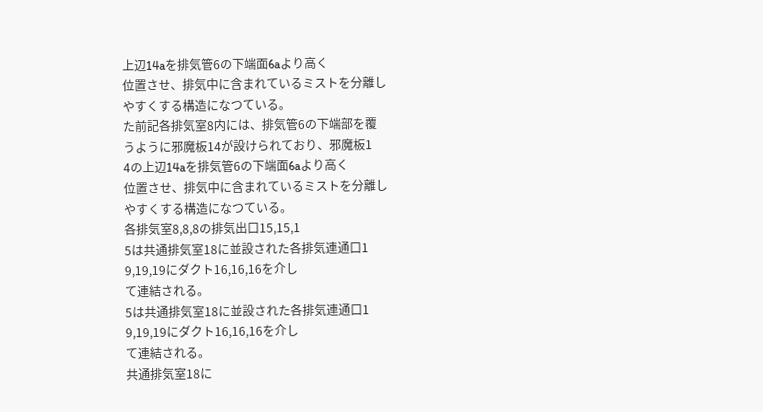上辺14aを排気管6の下端面6aより高く
位置させ、排気中に含まれているミストを分離し
やすくする構造になつている。
た前記各排気室8内には、排気管6の下端部を覆
うように邪魔板14が設けられており、邪魔板1
4の上辺14aを排気管6の下端面6aより高く
位置させ、排気中に含まれているミストを分離し
やすくする構造になつている。
各排気室8,8,8の排気出口15,15,1
5は共通排気室18に並設された各排気連通口1
9,19,19にダクト16,16,16を介し
て連結される。
5は共通排気室18に並設された各排気連通口1
9,19,19にダクト16,16,16を介し
て連結される。
共通排気室18に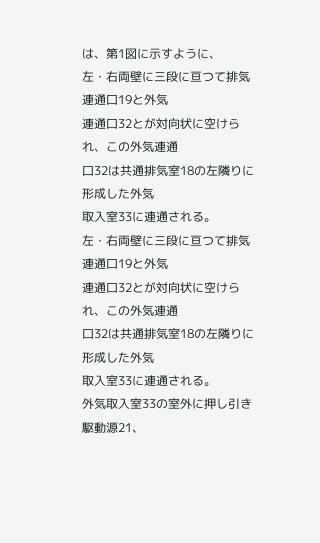は、第1図に示すように、
左・右両壁に三段に亘つて排気連通口19と外気
連通口32とが対向状に空けられ、この外気連通
口32は共通排気室18の左隣りに形成した外気
取入室33に連通される。
左・右両壁に三段に亘つて排気連通口19と外気
連通口32とが対向状に空けられ、この外気連通
口32は共通排気室18の左隣りに形成した外気
取入室33に連通される。
外気取入室33の室外に押し引き駆動源21、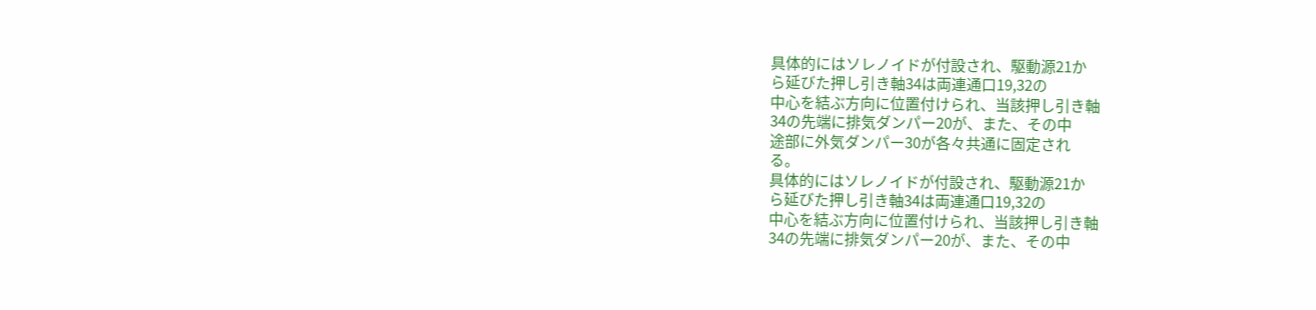具体的にはソレノイドが付設され、駆動源21か
ら延びた押し引き軸34は両連通口19,32の
中心を結ぶ方向に位置付けられ、当該押し引き軸
34の先端に排気ダンパー20が、また、その中
途部に外気ダンパー30が各々共通に固定され
る。
具体的にはソレノイドが付設され、駆動源21か
ら延びた押し引き軸34は両連通口19,32の
中心を結ぶ方向に位置付けられ、当該押し引き軸
34の先端に排気ダンパー20が、また、その中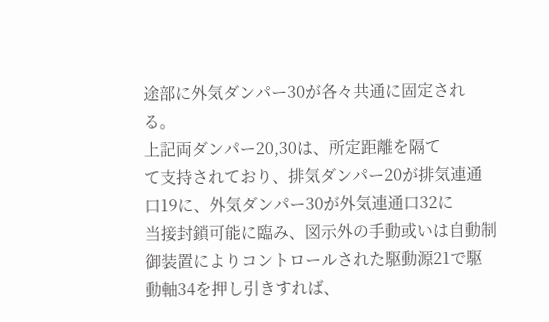途部に外気ダンパー30が各々共通に固定され
る。
上記両ダンパー20,30は、所定距離を隔て
て支持されており、排気ダンパー20が排気連通
口19に、外気ダンパー30が外気連通口32に
当接封鎖可能に臨み、図示外の手動或いは自動制
御装置によりコントロールされた駆動源21で駆
動軸34を押し引きすれば、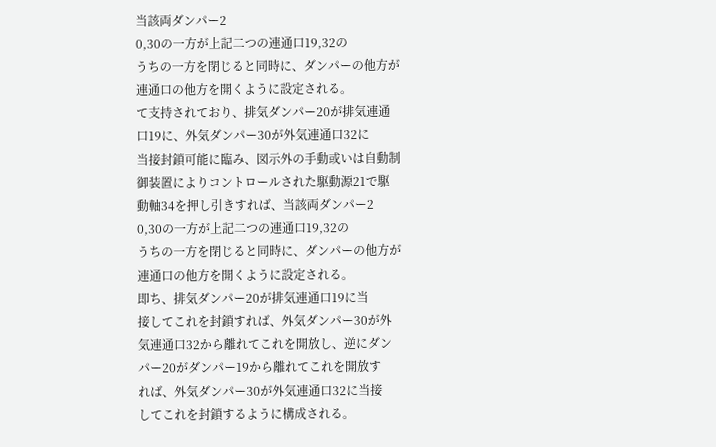当該両ダンパー2
0,30の一方が上記二つの連通口19,32の
うちの一方を閉じると同時に、ダンパーの他方が
連通口の他方を開くように設定される。
て支持されており、排気ダンパー20が排気連通
口19に、外気ダンパー30が外気連通口32に
当接封鎖可能に臨み、図示外の手動或いは自動制
御装置によりコントロールされた駆動源21で駆
動軸34を押し引きすれば、当該両ダンパー2
0,30の一方が上記二つの連通口19,32の
うちの一方を閉じると同時に、ダンパーの他方が
連通口の他方を開くように設定される。
即ち、排気ダンパー20が排気連通口19に当
接してこれを封鎖すれば、外気ダンパー30が外
気連通口32から離れてこれを開放し、逆にダン
パー20がダンパー19から離れてこれを開放す
れば、外気ダンパー30が外気連通口32に当接
してこれを封鎖するように構成される。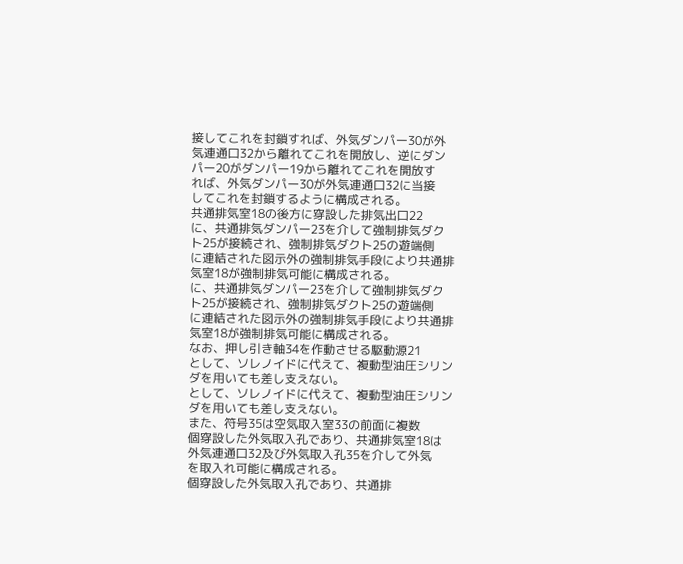接してこれを封鎖すれば、外気ダンパー30が外
気連通口32から離れてこれを開放し、逆にダン
パー20がダンパー19から離れてこれを開放す
れば、外気ダンパー30が外気連通口32に当接
してこれを封鎖するように構成される。
共通排気室18の後方に穿設した排気出口22
に、共通排気ダンパー23を介して強制排気ダク
ト25が接続され、強制排気ダクト25の遊端側
に連結された図示外の強制排気手段により共通排
気室18が強制排気可能に構成される。
に、共通排気ダンパー23を介して強制排気ダク
ト25が接続され、強制排気ダクト25の遊端側
に連結された図示外の強制排気手段により共通排
気室18が強制排気可能に構成される。
なお、押し引き軸34を作動させる駆動源21
として、ソレノイドに代えて、複動型油圧シリン
ダを用いても差し支えない。
として、ソレノイドに代えて、複動型油圧シリン
ダを用いても差し支えない。
また、符号35は空気取入室33の前面に複数
個穿設した外気取入孔であり、共通排気室18は
外気連通口32及び外気取入孔35を介して外気
を取入れ可能に構成される。
個穿設した外気取入孔であり、共通排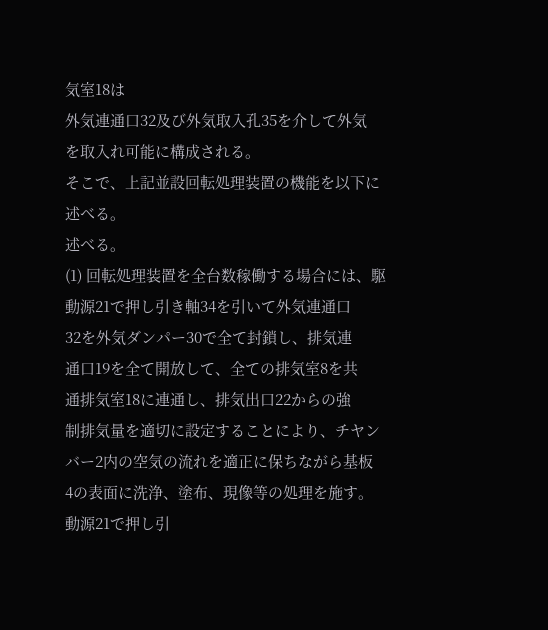気室18は
外気連通口32及び外気取入孔35を介して外気
を取入れ可能に構成される。
そこで、上記並設回転処理装置の機能を以下に
述べる。
述べる。
(1) 回転処理装置を全台数稼働する場合には、駆
動源21で押し引き軸34を引いて外気連通口
32を外気ダンパー30で全て封鎖し、排気連
通口19を全て開放して、全ての排気室8を共
通排気室18に連通し、排気出口22からの強
制排気量を適切に設定することにより、チヤン
バー2内の空気の流れを適正に保ちながら基板
4の表面に洗浄、塗布、現像等の処理を施す。
動源21で押し引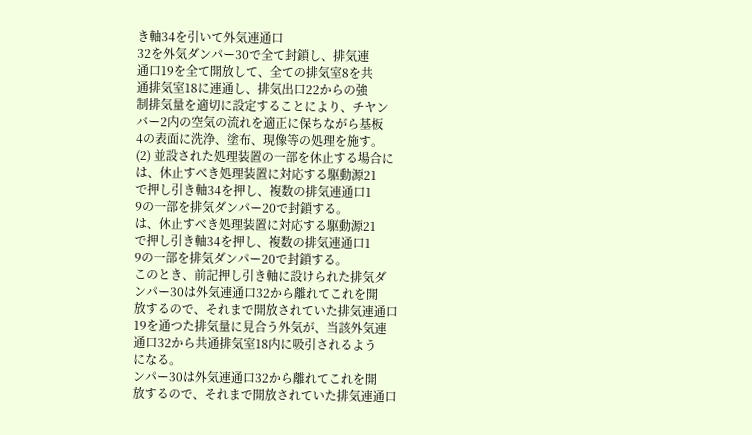き軸34を引いて外気連通口
32を外気ダンパー30で全て封鎖し、排気連
通口19を全て開放して、全ての排気室8を共
通排気室18に連通し、排気出口22からの強
制排気量を適切に設定することにより、チヤン
バー2内の空気の流れを適正に保ちながら基板
4の表面に洗浄、塗布、現像等の処理を施す。
(2) 並設された処理装置の一部を休止する場合に
は、休止すべき処理装置に対応する駆動源21
で押し引き軸34を押し、複数の排気連通口1
9の一部を排気ダンパー20で封鎖する。
は、休止すべき処理装置に対応する駆動源21
で押し引き軸34を押し、複数の排気連通口1
9の一部を排気ダンパー20で封鎖する。
このとき、前記押し引き軸に設けられた排気ダ
ンパー30は外気連通口32から離れてこれを開
放するので、それまで開放されていた排気連通口
19を通つた排気量に見合う外気が、当該外気連
通口32から共通排気室18内に吸引されるよう
になる。
ンパー30は外気連通口32から離れてこれを開
放するので、それまで開放されていた排気連通口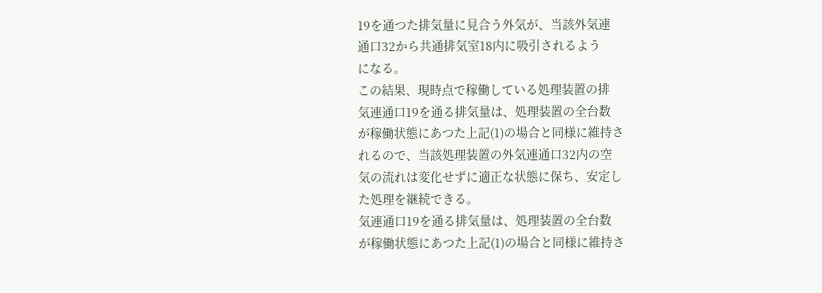19を通つた排気量に見合う外気が、当該外気連
通口32から共通排気室18内に吸引されるよう
になる。
この結果、現時点で稼働している処理装置の排
気連通口19を通る排気量は、処理装置の全台数
が稼働状態にあつた上記(1)の場合と同様に維持さ
れるので、当該処理装置の外気連通口32内の空
気の流れは変化せずに適正な状態に保ち、安定し
た処理を継続できる。
気連通口19を通る排気量は、処理装置の全台数
が稼働状態にあつた上記(1)の場合と同様に維持さ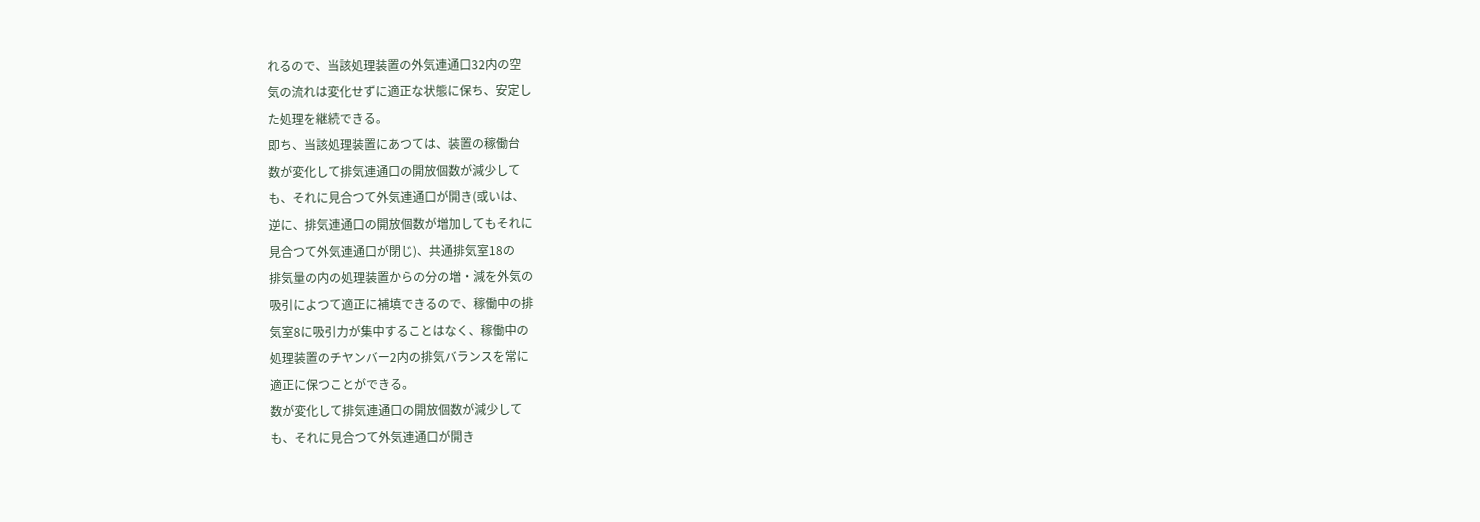れるので、当該処理装置の外気連通口32内の空
気の流れは変化せずに適正な状態に保ち、安定し
た処理を継続できる。
即ち、当該処理装置にあつては、装置の稼働台
数が変化して排気連通口の開放個数が減少して
も、それに見合つて外気連通口が開き(或いは、
逆に、排気連通口の開放個数が増加してもそれに
見合つて外気連通口が閉じ)、共通排気室18の
排気量の内の処理装置からの分の増・減を外気の
吸引によつて適正に補填できるので、稼働中の排
気室8に吸引力が集中することはなく、稼働中の
処理装置のチヤンバー2内の排気バランスを常に
適正に保つことができる。
数が変化して排気連通口の開放個数が減少して
も、それに見合つて外気連通口が開き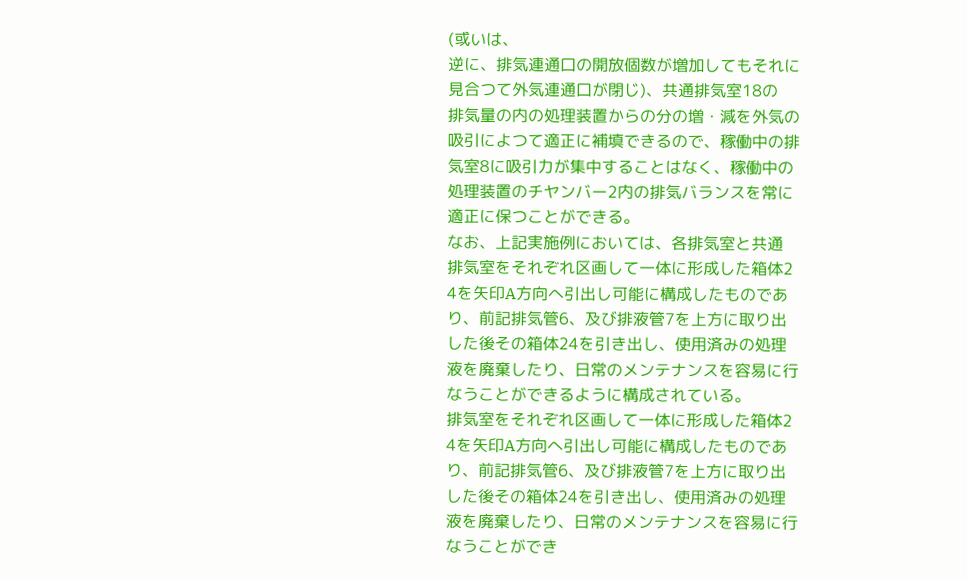(或いは、
逆に、排気連通口の開放個数が増加してもそれに
見合つて外気連通口が閉じ)、共通排気室18の
排気量の内の処理装置からの分の増・減を外気の
吸引によつて適正に補填できるので、稼働中の排
気室8に吸引力が集中することはなく、稼働中の
処理装置のチヤンバー2内の排気バランスを常に
適正に保つことができる。
なお、上記実施例においては、各排気室と共通
排気室をそれぞれ区画して一体に形成した箱体2
4を矢印A方向へ引出し可能に構成したものであ
り、前記排気管6、及び排液管7を上方に取り出
した後その箱体24を引き出し、使用済みの処理
液を廃棄したり、日常のメンテナンスを容易に行
なうことができるように構成されている。
排気室をそれぞれ区画して一体に形成した箱体2
4を矢印A方向へ引出し可能に構成したものであ
り、前記排気管6、及び排液管7を上方に取り出
した後その箱体24を引き出し、使用済みの処理
液を廃棄したり、日常のメンテナンスを容易に行
なうことができ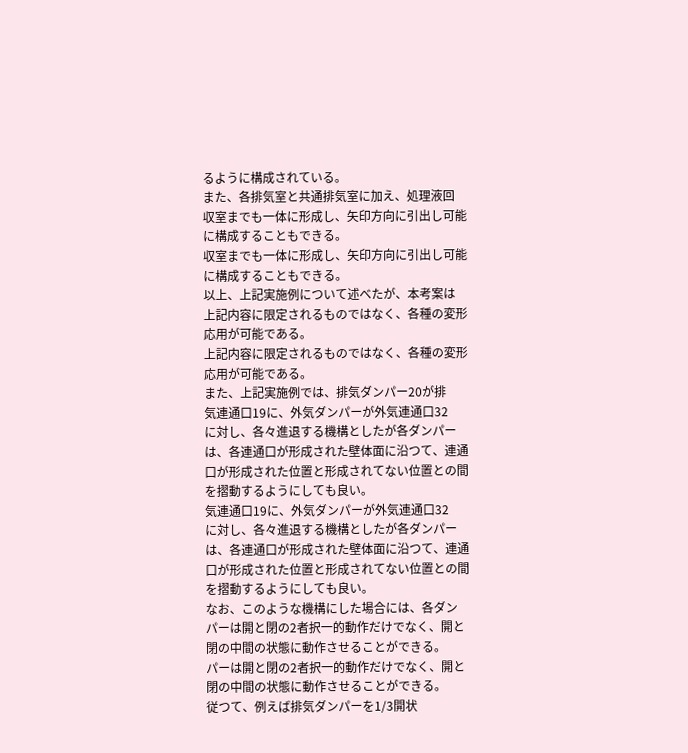るように構成されている。
また、各排気室と共通排気室に加え、処理液回
収室までも一体に形成し、矢印方向に引出し可能
に構成することもできる。
収室までも一体に形成し、矢印方向に引出し可能
に構成することもできる。
以上、上記実施例について述べたが、本考案は
上記内容に限定されるものではなく、各種の変形
応用が可能である。
上記内容に限定されるものではなく、各種の変形
応用が可能である。
また、上記実施例では、排気ダンパー20が排
気連通口19に、外気ダンパーが外気連通口32
に対し、各々進退する機構としたが各ダンパー
は、各連通口が形成された壁体面に沿つて、連通
口が形成された位置と形成されてない位置との間
を摺動するようにしても良い。
気連通口19に、外気ダンパーが外気連通口32
に対し、各々進退する機構としたが各ダンパー
は、各連通口が形成された壁体面に沿つて、連通
口が形成された位置と形成されてない位置との間
を摺動するようにしても良い。
なお、このような機構にした場合には、各ダン
パーは開と閉の2者択一的動作だけでなく、開と
閉の中間の状態に動作させることができる。
パーは開と閉の2者択一的動作だけでなく、開と
閉の中間の状態に動作させることができる。
従つて、例えば排気ダンパーを1/3開状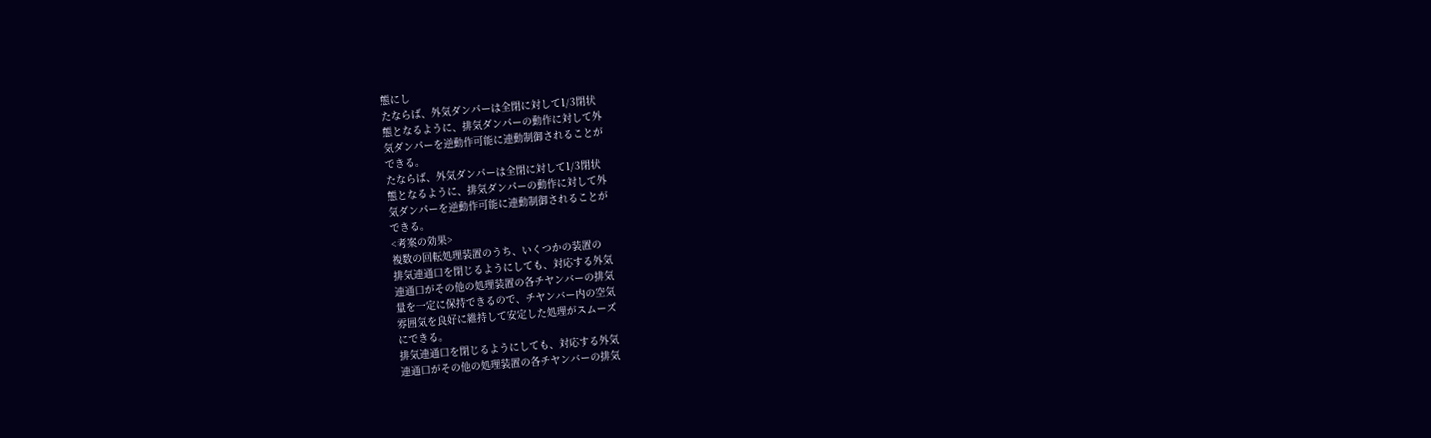態にし
たならば、外気ダンパーは全閉に対して1/3閉状
態となるように、排気ダンパーの動作に対して外
気ダンパーを逆動作可能に連動制御されることが
できる。
たならば、外気ダンパーは全閉に対して1/3閉状
態となるように、排気ダンパーの動作に対して外
気ダンパーを逆動作可能に連動制御されることが
できる。
<考案の効果>
複数の回転処理装置のうち、いくつかの装置の
排気連通口を閉じるようにしても、対応する外気
連通口がその他の処理装置の各チヤンバーの排気
量を一定に保持できるので、チヤンバー内の空気
雰囲気を良好に維持して安定した処理がスムーズ
にできる。
排気連通口を閉じるようにしても、対応する外気
連通口がその他の処理装置の各チヤンバーの排気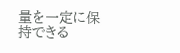量を一定に保持できる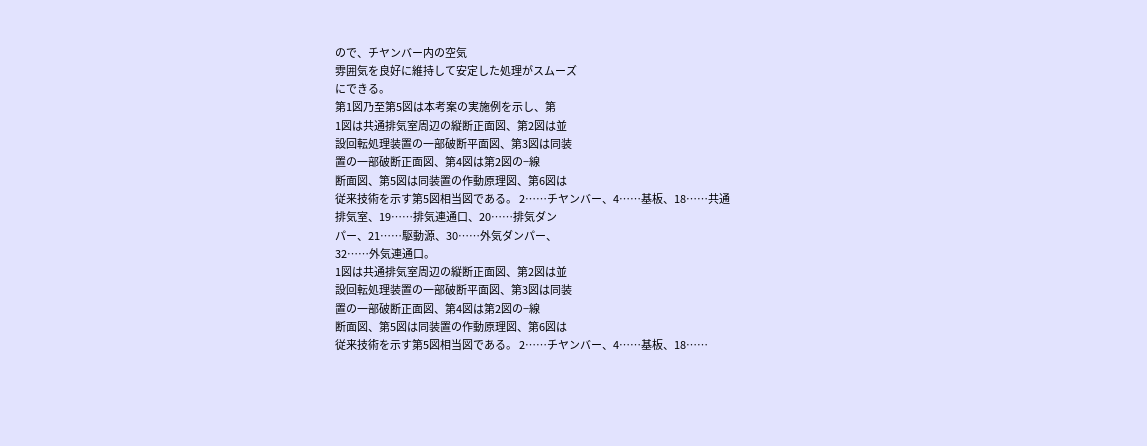ので、チヤンバー内の空気
雰囲気を良好に維持して安定した処理がスムーズ
にできる。
第1図乃至第5図は本考案の実施例を示し、第
1図は共通排気室周辺の縦断正面図、第2図は並
設回転処理装置の一部破断平面図、第3図は同装
置の一部破断正面図、第4図は第2図の−線
断面図、第5図は同装置の作動原理図、第6図は
従来技術を示す第5図相当図である。 2……チヤンバー、4……基板、18……共通
排気室、19……排気連通口、20……排気ダン
パー、21……駆動源、30……外気ダンパー、
32……外気連通口。
1図は共通排気室周辺の縦断正面図、第2図は並
設回転処理装置の一部破断平面図、第3図は同装
置の一部破断正面図、第4図は第2図の−線
断面図、第5図は同装置の作動原理図、第6図は
従来技術を示す第5図相当図である。 2……チヤンバー、4……基板、18……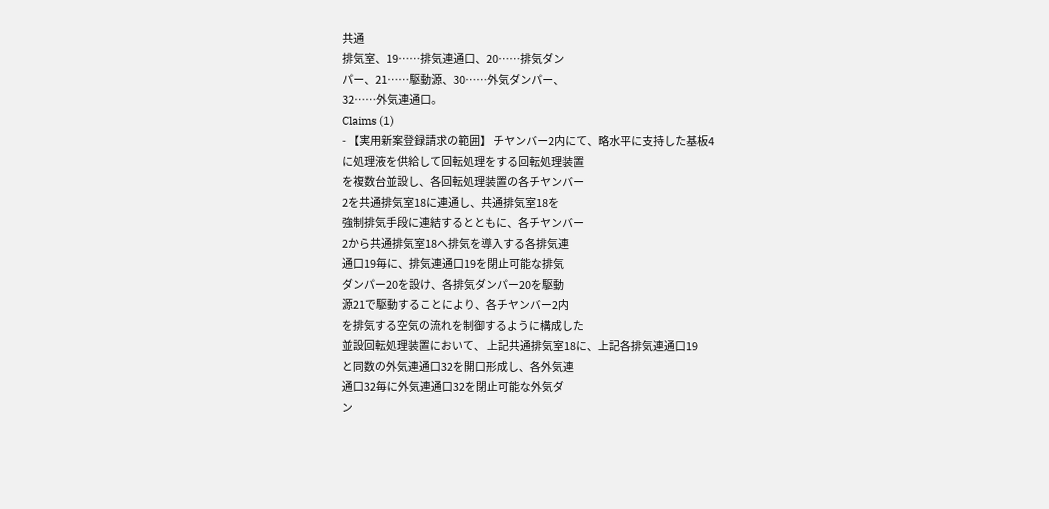共通
排気室、19……排気連通口、20……排気ダン
パー、21……駆動源、30……外気ダンパー、
32……外気連通口。
Claims (1)
- 【実用新案登録請求の範囲】 チヤンバー2内にて、略水平に支持した基板4
に処理液を供給して回転処理をする回転処理装置
を複数台並設し、各回転処理装置の各チヤンバー
2を共通排気室18に連通し、共通排気室18を
強制排気手段に連結するとともに、各チヤンバー
2から共通排気室18へ排気を導入する各排気連
通口19毎に、排気連通口19を閉止可能な排気
ダンパー20を設け、各排気ダンパー20を駆動
源21で駆動することにより、各チヤンバー2内
を排気する空気の流れを制御するように構成した
並設回転処理装置において、 上記共通排気室18に、上記各排気連通口19
と同数の外気連通口32を開口形成し、各外気連
通口32毎に外気連通口32を閉止可能な外気ダ
ン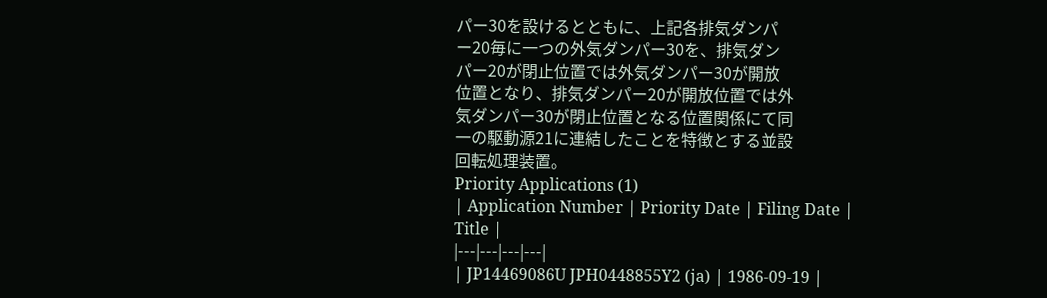パー30を設けるとともに、上記各排気ダンパ
ー20毎に一つの外気ダンパー30を、排気ダン
パー20が閉止位置では外気ダンパー30が開放
位置となり、排気ダンパー20が開放位置では外
気ダンパー30が閉止位置となる位置関係にて同
一の駆動源21に連結したことを特徴とする並設
回転処理装置。
Priority Applications (1)
| Application Number | Priority Date | Filing Date | Title |
|---|---|---|---|
| JP14469086U JPH0448855Y2 (ja) | 1986-09-19 |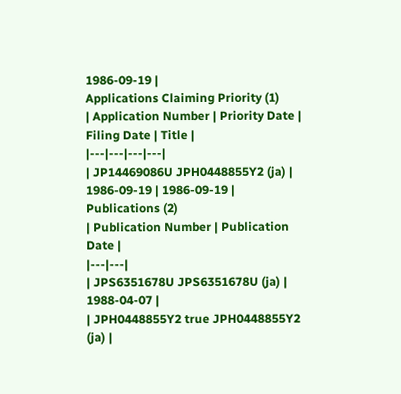1986-09-19 |
Applications Claiming Priority (1)
| Application Number | Priority Date | Filing Date | Title |
|---|---|---|---|
| JP14469086U JPH0448855Y2 (ja) | 1986-09-19 | 1986-09-19 |
Publications (2)
| Publication Number | Publication Date |
|---|---|
| JPS6351678U JPS6351678U (ja) | 1988-04-07 |
| JPH0448855Y2 true JPH0448855Y2 (ja) |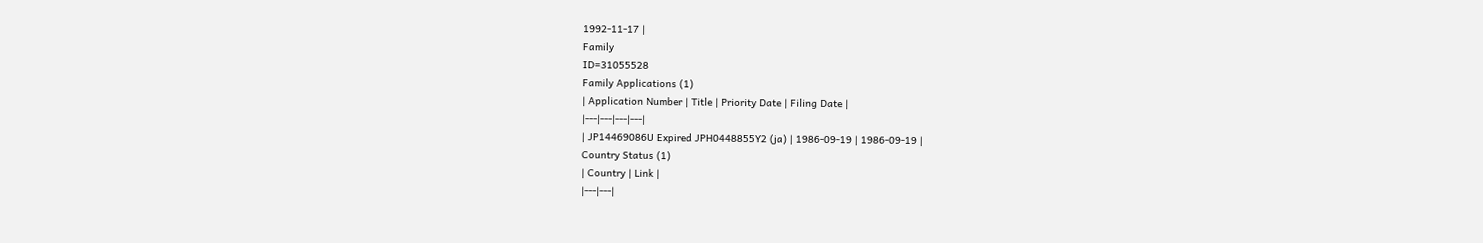1992-11-17 |
Family
ID=31055528
Family Applications (1)
| Application Number | Title | Priority Date | Filing Date |
|---|---|---|---|
| JP14469086U Expired JPH0448855Y2 (ja) | 1986-09-19 | 1986-09-19 |
Country Status (1)
| Country | Link |
|---|---|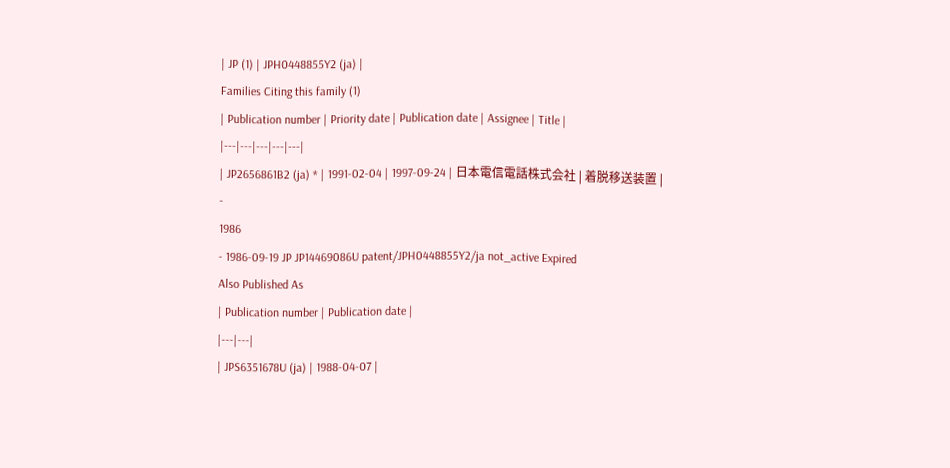| JP (1) | JPH0448855Y2 (ja) |
Families Citing this family (1)
| Publication number | Priority date | Publication date | Assignee | Title |
|---|---|---|---|---|
| JP2656861B2 (ja) * | 1991-02-04 | 1997-09-24 | 日本電信電話株式会社 | 着脱移送装置 |
-
1986
- 1986-09-19 JP JP14469086U patent/JPH0448855Y2/ja not_active Expired
Also Published As
| Publication number | Publication date |
|---|---|
| JPS6351678U (ja) | 1988-04-07 |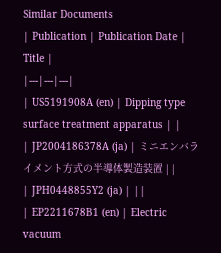Similar Documents
| Publication | Publication Date | Title |
|---|---|---|
| US5191908A (en) | Dipping type surface treatment apparatus | |
| JP2004186378A (ja) | ミニエンバライメント方式の半導体製造装置 | |
| JPH0448855Y2 (ja) | ||
| EP2211678B1 (en) | Electric vacuum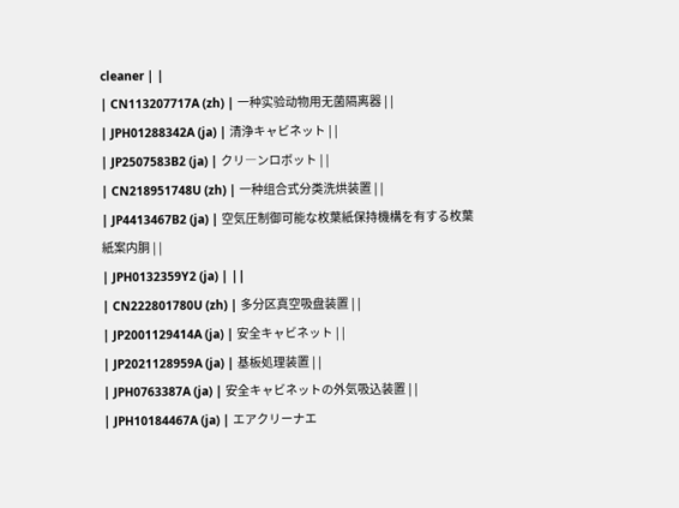cleaner | |
| CN113207717A (zh) | 一种实验动物用无菌隔离器 | |
| JPH01288342A (ja) | 清浄キャビネット | |
| JP2507583B2 (ja) | クリ―ンロボット | |
| CN218951748U (zh) | 一种组合式分类洗烘装置 | |
| JP4413467B2 (ja) | 空気圧制御可能な枚葉紙保持機構を有する枚葉紙案内胴 | |
| JPH0132359Y2 (ja) | ||
| CN222801780U (zh) | 多分区真空吸盘装置 | |
| JP2001129414A (ja) | 安全キャビネット | |
| JP2021128959A (ja) | 基板処理装置 | |
| JPH0763387A (ja) | 安全キャビネットの外気吸込装置 | |
| JPH10184467A (ja) | エアクリーナエ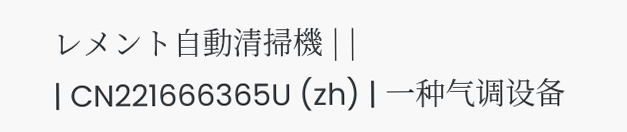レメント自動清掃機 | |
| CN221666365U (zh) | 一种气调设备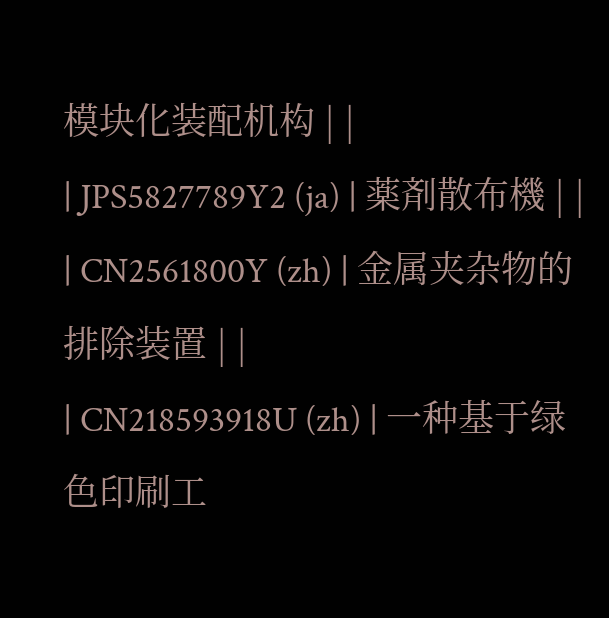模块化装配机构 | |
| JPS5827789Y2 (ja) | 薬剤散布機 | |
| CN2561800Y (zh) | 金属夹杂物的排除装置 | |
| CN218593918U (zh) | 一种基于绿色印刷工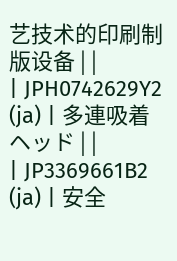艺技术的印刷制版设备 | |
| JPH0742629Y2 (ja) | 多連吸着ヘッド | |
| JP3369661B2 (ja) | 安全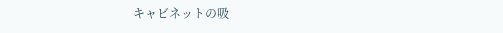キャビネットの吸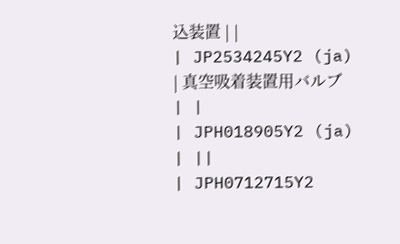込装置 | |
| JP2534245Y2 (ja) | 真空吸着装置用バルブ | |
| JPH018905Y2 (ja) | ||
| JPH0712715Y2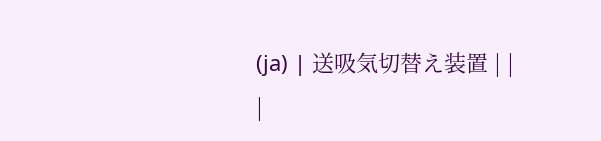(ja) | 送吸気切替え装置 | |
|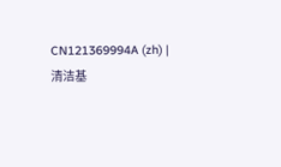CN121369994A (zh) | 清洁基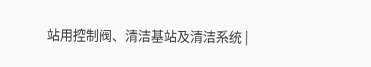站用控制阀、清洁基站及清洁系统 |